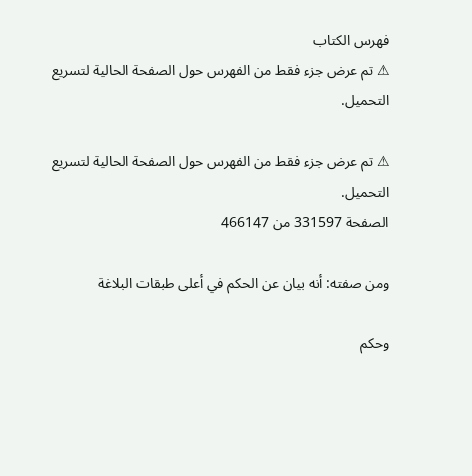فهرس الكتاب
⚠ تم عرض جزء فقط من الفهرس حول الصفحة الحالية لتسريع التحميل.

⚠ تم عرض جزء فقط من الفهرس حول الصفحة الحالية لتسريع التحميل.
الصفحة 331597 من 466147

ومن صفته: أنه بيان عن الحكم في أعلى طبقات البلاغة

وحكم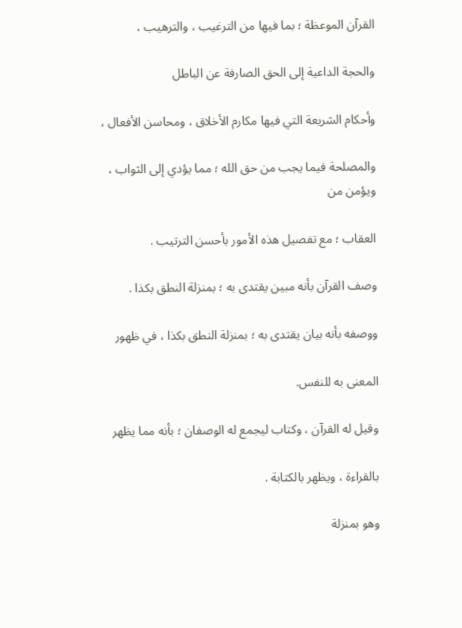القرآن الموعظة ؛ بما فيها من الترغيب ، والترهيب ،

والحجة الداعية إلى الحق الصارفة عن الباطل

وأحكام الشريعة التي فيها مكارم الأخلاق ، ومحاسن الأفعال ،

والمصلحة فيما يجب من حق الله ؛ مما يؤدي إلى الثواب ، ويؤمن من

العقاب ؛ مع تفصيل هذه الأمور بأحسن الترتيب .

وصف القرآن بأنه مبين يقتدى به ؛ بمنزلة النطق بكذا .

ووصفه بأنه بيان يقتدى به ؛ بمنزلة النطق بكذا ، في ظهور

المعنى به للنفس.

وقيل له القرآن ، وكتاب ليجمع له الوصفان ؛ بأنه مما يظهر

بالقراءة ، ويظهر بالكتابة .

وهو بمنزلة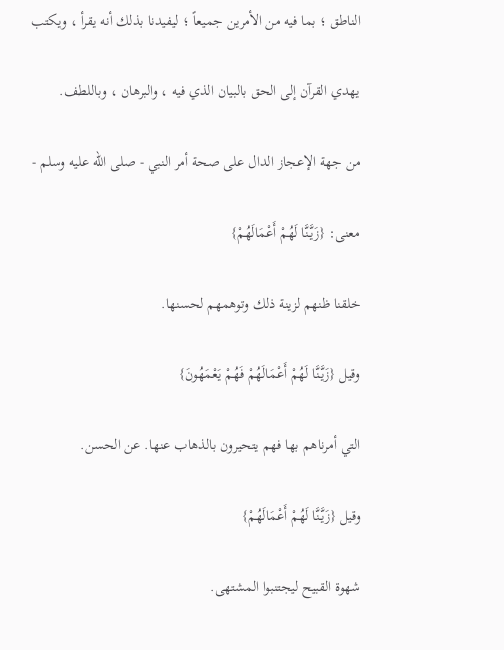الناطق ؛ بما فيه من الأمرين جميعاً ؛ ليفيدنا بذلك أنه يقرأ ، ويكتب

يهدي القرآن إلى الحق بالبيان الذي فيه ، والبرهان ، وباللطف.

من جهة الإعجاز الدال على صحة أمر النبي - صلى الله عليه وسلم -

معنى: {زَيَّنَّا لَهُمْ أَعْمَالَهُمْ}

خلقنا ظنهم لزينة ذلك وتوهمهم لحسنها.

وقيل {زَيَّنَّا لَهُمْ أَعْمَالَهُمْ فَهُمْ يَعْمَهُونَ}

التي أمرناهم بها فهم يتحيرون بالذهاب عنها. عن الحسن.

وقيل {زَيَّنَّا لَهُمْ أَعْمَالَهُمْ}

شهوة القبيح ليجتنبوا المشتهى.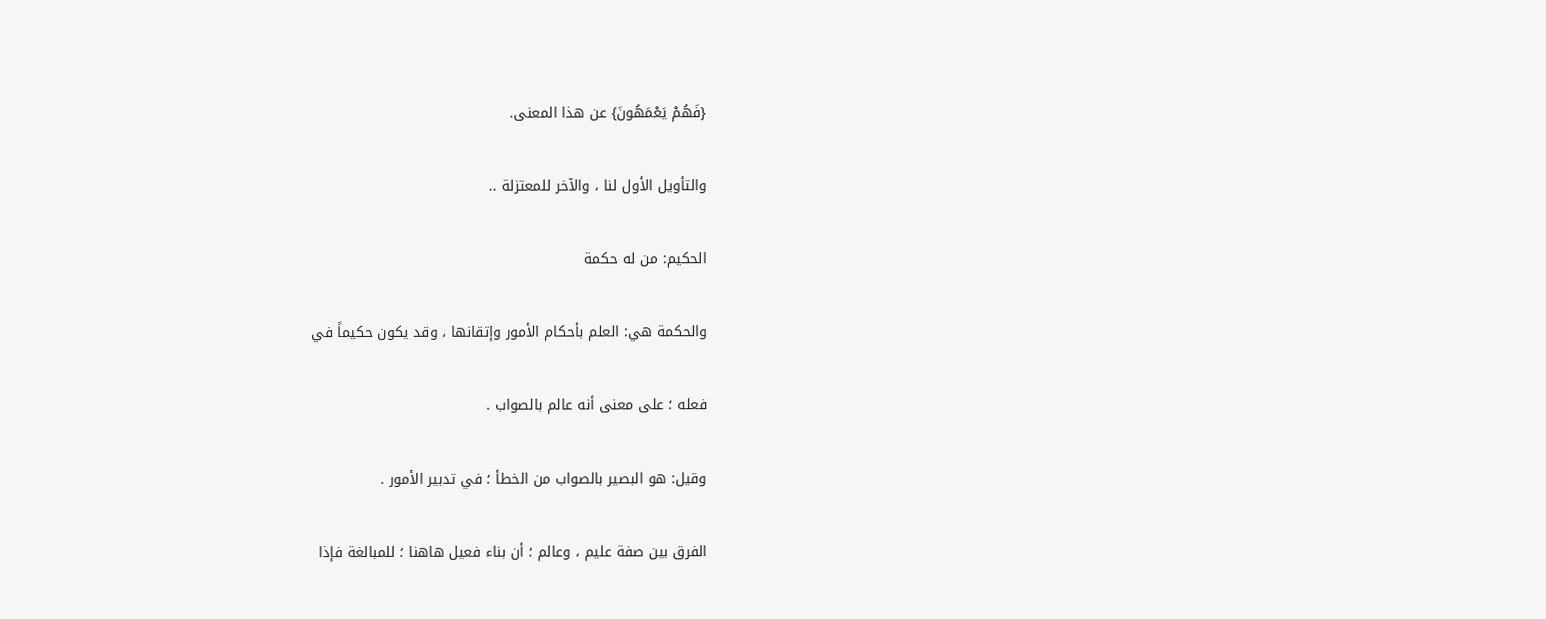{فَهُمْ يَعْمَهُونَ} عن هذا المعنى.

والتأويل الأول لنا ، والآخر للمعتزلة ..

الحكيم: من له حكمة

والحكمة هي: العلم بأحكام الأمور وإتقانها ، وقد يكون حكيماً في

فعله ؛ على معنى أنه عالم بالصواب .

وقيل: هو البصير بالصواب من الخطأ ؛ في تدبير الأمور .

الفرق بين صفة عليم ، وعالم ؛ أن بناء فعيل هاهنا ؛ للمبالغة فإذا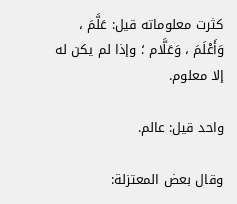كثرت معلوماته قيل: عَلَّمَ ، وَأَعْلَمَ ، وَعَلَّام ؛ وإذا لم يكن له إلا معلوم.

واحد قيل: عالم.

وقال بعض المعتزلة: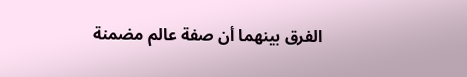الفرق بينهما أن صفة عالم مضمنة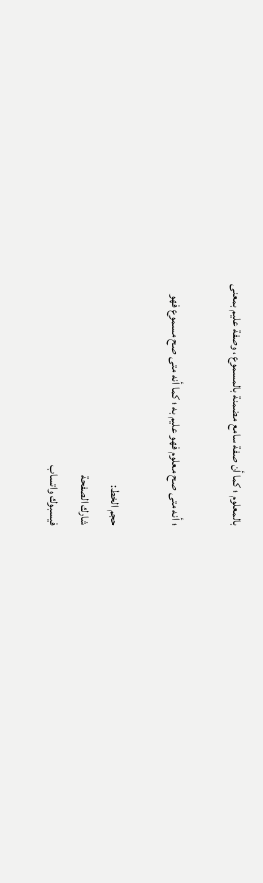بالمعلوم ؛ كما أن صفة سامع مضمنة بالمسموع ، وصفة عليم بمعنى

؛ أنه متى صح معلوم فهو عليم به ؛ كما أنه متى صح مسموع فهو

حجم الخط:
شارك الصفحة
فيسبوك واتساب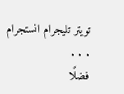تويتر تليجرام انستجرام
. . .
فضلًا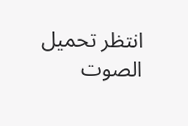انتظر تحميل الصوت